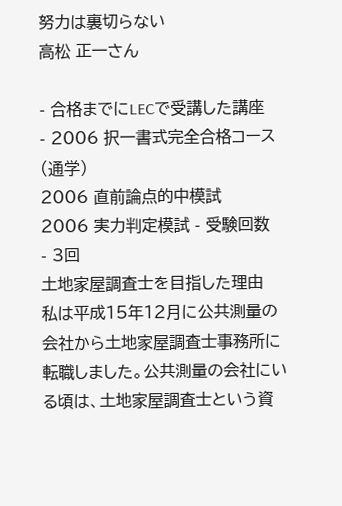努力は裏切らない
高松 正一さん

- 合格までにLECで受講した講座
- 2006 択一書式完全合格コース(通学)
2006 直前論点的中模試
2006 実力判定模試 - 受験回数
- 3回
土地家屋調査士を目指した理由
私は平成15年12月に公共測量の会社から土地家屋調査士事務所に転職しました。公共測量の会社にいる頃は、土地家屋調査士という資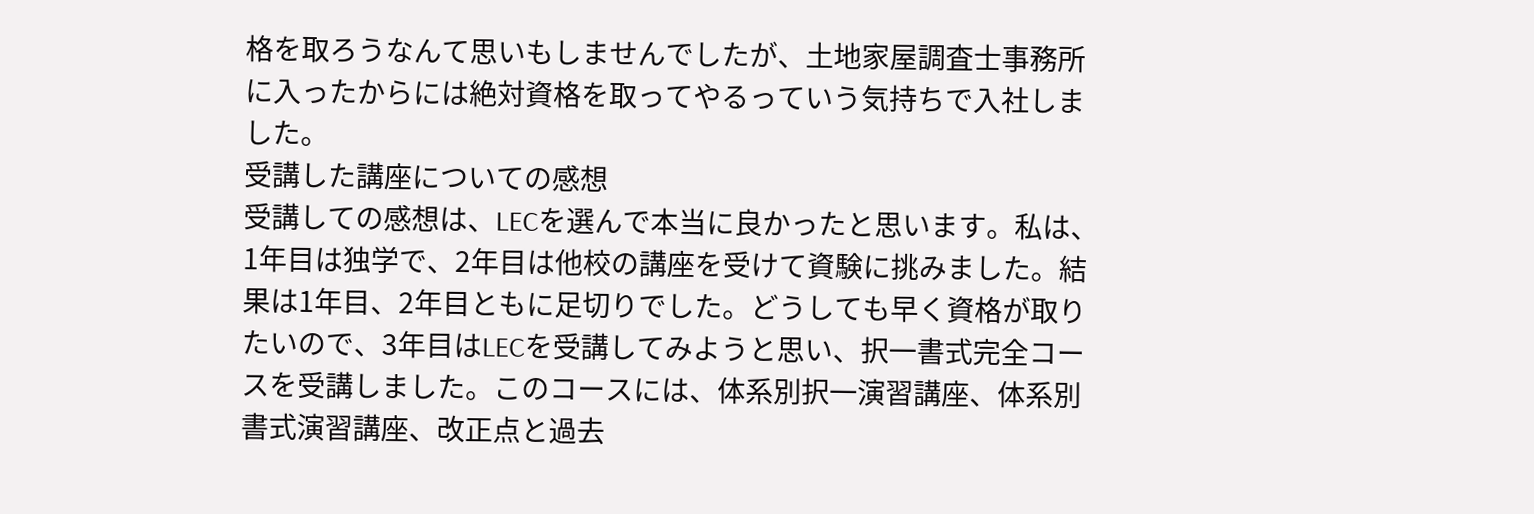格を取ろうなんて思いもしませんでしたが、土地家屋調査士事務所に入ったからには絶対資格を取ってやるっていう気持ちで入社しました。
受講した講座についての感想
受講しての感想は、LECを選んで本当に良かったと思います。私は、1年目は独学で、2年目は他校の講座を受けて資験に挑みました。結果は1年目、2年目ともに足切りでした。どうしても早く資格が取りたいので、3年目はLECを受講してみようと思い、択一書式完全コースを受講しました。このコースには、体系別択一演習講座、体系別書式演習講座、改正点と過去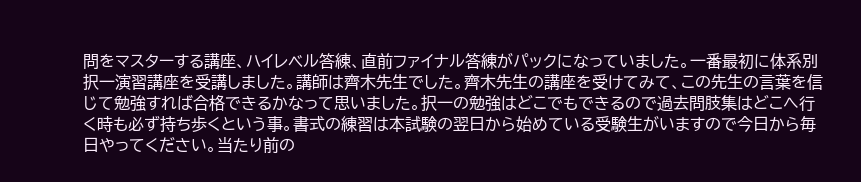問をマスターする講座、ハイレベル答練、直前ファイナル答練がパックになっていました。一番最初に体系別択一演習講座を受講しました。講師は齊木先生でした。齊木先生の講座を受けてみて、この先生の言葉を信じて勉強すれば合格できるかなって思いました。択一の勉強はどこでもできるので過去問肢集はどこへ行く時も必ず持ち歩くという事。書式の練習は本試験の翌日から始めている受験生がいますので今日から毎日やってください。当たり前の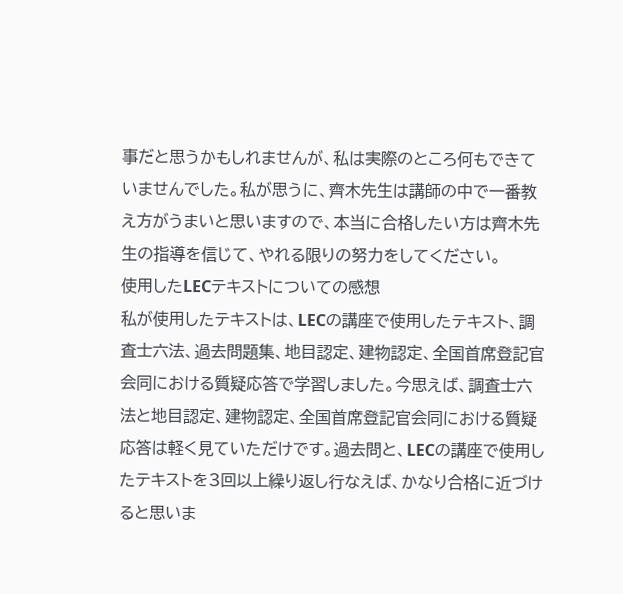事だと思うかもしれませんが、私は実際のところ何もできていませんでした。私が思うに、齊木先生は講師の中で一番教え方がうまいと思いますので、本当に合格したい方は齊木先生の指導を信じて、やれる限りの努力をしてください。
使用したLECテキストについての感想
私が使用したテキストは、LECの講座で使用したテキスト、調査士六法、過去問題集、地目認定、建物認定、全国首席登記官会同における質疑応答で学習しました。今思えば、調査士六法と地目認定、建物認定、全国首席登記官会同における質疑応答は軽く見ていただけです。過去問と、LECの講座で使用したテキストを3回以上繰り返し行なえば、かなり合格に近づけると思いま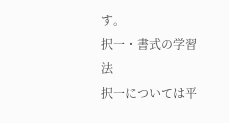す。
択一・書式の学習法
択一については平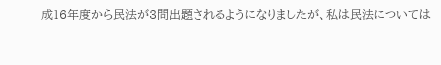成16年度から民法が3問出題されるようになりましたが、私は民法については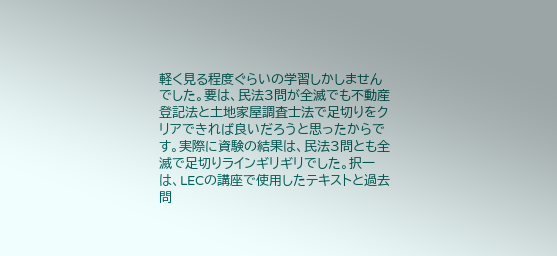軽く見る程度ぐらいの学習しかしませんでした。要は、民法3問が全滅でも不動産登記法と土地家屋調査士法で足切りをクリアできれば良いだろうと思ったからです。実際に資験の結果は、民法3問とも全滅で足切りラインギリギリでした。択一は、LECの講座で使用したテキストと過去問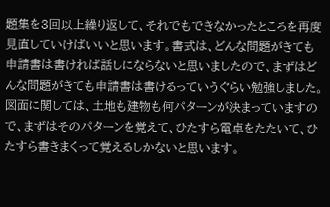題集を3回以上繰り返して、それでもできなかったところを再度見直していけばいいと思います。書式は、どんな問題がきても申請書は書ければ話しにならないと思いましたので、まずはどんな問題がきても申請書は書けるっていうぐらい勉強しました。図面に関しては、土地も建物も何パターンが決まっていますので、まずはそのパターンを覚えて、ひたすら電卓をたたいて、ひたすら書きまくって覚えるしかないと思います。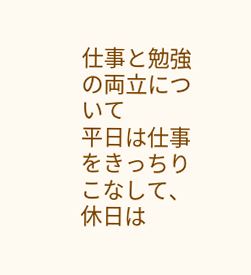仕事と勉強の両立について
平日は仕事をきっちりこなして、休日は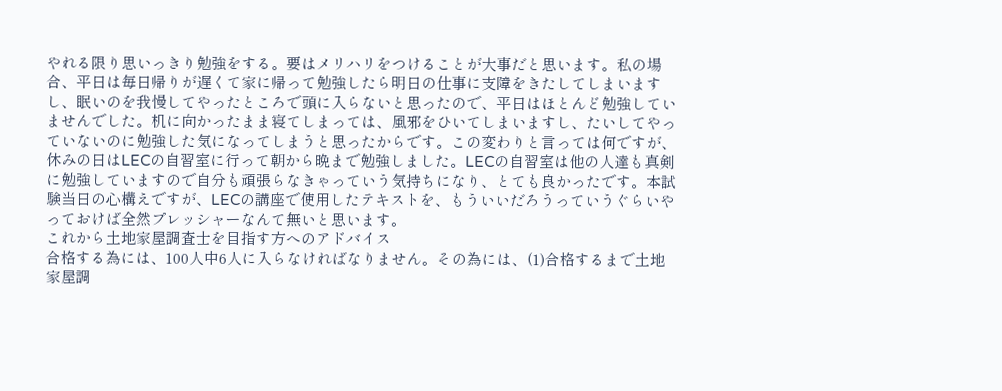やれる限り思いっきり勉強をする。要はメリハリをつけることが大事だと思います。私の場合、平日は毎日帰りが遅くて家に帰って勉強したら明日の仕事に支障をきたしてしまいますし、眠いのを我慢してやったところで頭に入らないと思ったので、平日はほとんど勉強していませんでした。机に向かったまま寝てしまっては、風邪をひいてしまいますし、たいしてやっていないのに勉強した気になってしまうと思ったからです。この変わりと言っては何ですが、休みの日はLECの自習室に行って朝から晩まで勉強しました。LECの自習室は他の人達も真剣に勉強していますので自分も頑張らなきゃっていう気持ちになり、とても良かったです。本試験当日の心構えですが、LECの講座で使用したテキストを、もういいだろうっていうぐらいやっておけば全然プレッシャーなんて無いと思います。
これから土地家屋調査士を目指す方へのアドバイス
合格する為には、100人中6人に入らなければなりません。その為には、(1)合格するまで土地家屋調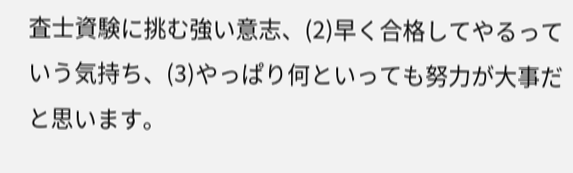査士資験に挑む強い意志、(2)早く合格してやるっていう気持ち、(3)やっぱり何といっても努力が大事だと思います。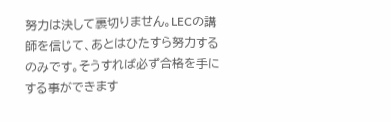努力は決して裏切りません。LECの講師を信じて、あとはひたすら努力するのみです。そうすれば必ず合格を手にする事ができます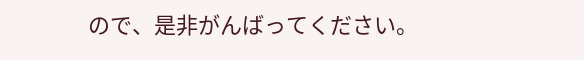ので、是非がんばってください。